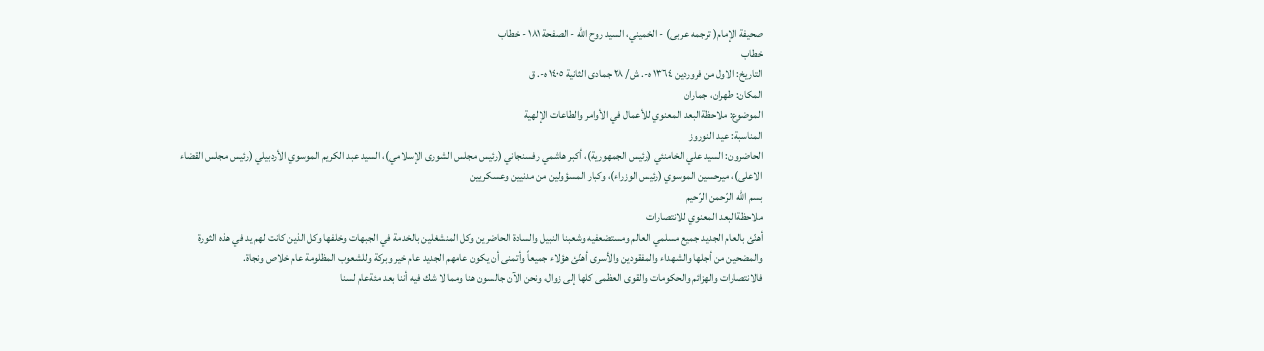صحيفة الإمام( ترجمه عربى) - الخميني، السيد روح الله - الصفحة ١٨١ - خطاب
خطاب
التاريخ: الاول من فروردين ١٣٦٤ ه-. ش/ ٢٨ جمادى الثانية ١٤٠٥ ه-. ق
المكان: طهران، جماران
الموضوع: ملاحظةالبعد المعنوي للأعمال في الأوامر والطاعات الإلهية
المناسبة: عيد النوروز
الحاضرون: السيد علي الخامنئي (رئيس الجمهورية)، أكبر هاشمي رفسنجاني (رئيس مجلس الشورى الإسلامي)، السيد عبد الكريم الموسوي الأردبيلي (رئيس مجلس القضاء الاعلى)، ميرحسين الموسوي (رئيس الوزراء)، وكبار المسؤولين من مدنيين وعسكريين
بسم الله الرّحمن الرّحيم
ملاحظةالبعد المعنوي للانتصارات
أهنّئ بالعام الجديد جميع مسلمي العالم ومستضعفيه وشعبنا النبيل والسادة الحاضرين وكل المنشغلين بالخدمة في الجبهات وخلفها وكل الذين كانت لهم يد في هذه الثورة والمضحين من أجلها والشهداء والمفقودين والأسرى أهنّئ هؤلاء جميعاً وأتمنى أن يكون عامهم الجديد عام خير وبركة وللشعوب المظلومة عام خلاص ونجاة.
فالانتصارات والهزائم والحكومات والقوى العظمى كلها إلى زوال، ونحن الآن جالسون هنا ومما لا شك فيه أننا بعد مئةعام لسنا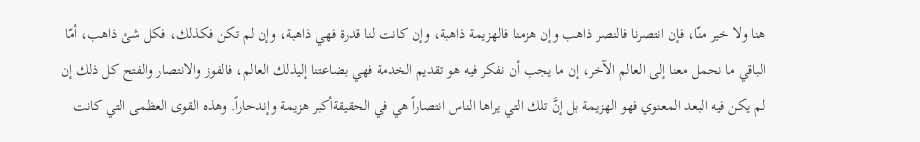هنا ولا خير منّا، فإن انتصرنا فالنصر ذاهب وإن هزمنا فالهزيمة ذاهبة، وإن كانت لنا قدرة فهي ذاهبة، وإن لم تكن فكذلك، فكل شئ ذاهب، أمّا الباقي ما نحمل معنا إلى العالم الآخر، إن ما يجب أن نفكر فيه هو تقديم الخدمة فهي بضاعتنا إليذلك العالم، فالفوز والانتصار والفتح كل ذلك إن لم يكن فيه البعد المعنوي فهو الهزيمة بل إنَّ تلك التي يراها الناس انتصاراً هي في الحقيقةأكبر هزيمة وإندحاراً. وهذه القوى العظمى التي كانت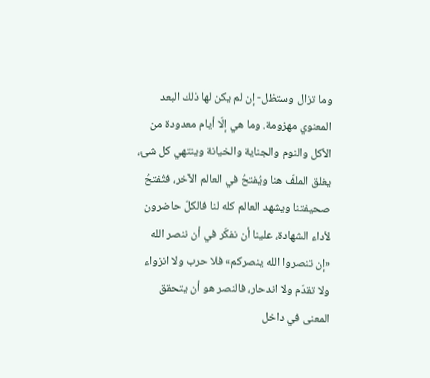وما تزال وستظل- إن لم يكن لها ذلك البعد المعنوي مهزومة. وما هي إلّا أيام معدودة من الأكل والنوم والجناية والخيانة وينتهي كل شئ، يغلق الملفّ هنا ويُفتحُ في العالم الآخر، فتُفتحُ صحيفتنا ويشهد العالم كله لنا فالكلّ حاضرون لأداء الشهادة، علينا أن نفكّر في أن ننصر الله «إن تنصروا الله ينصركم» فلا حرب ولا انزواء ولا تقدّم ولا اندحار، فالنصر هو أن يتحقق المعنى في داخل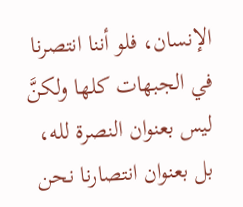الإنسان، فلو أننا انتصرنا في الجبهات كلها ولكنَّ ليس بعنوان النصرة لله، بل بعنوان انتصارنا نحن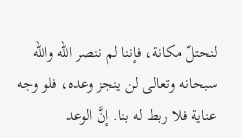لنحتلّ مكانة، فإننا لم ننصر الله والله سبحانه وتعالى لن ينجز وعده، فلو وجه عناية فلا ربط له بنا. إنَّ الوعد